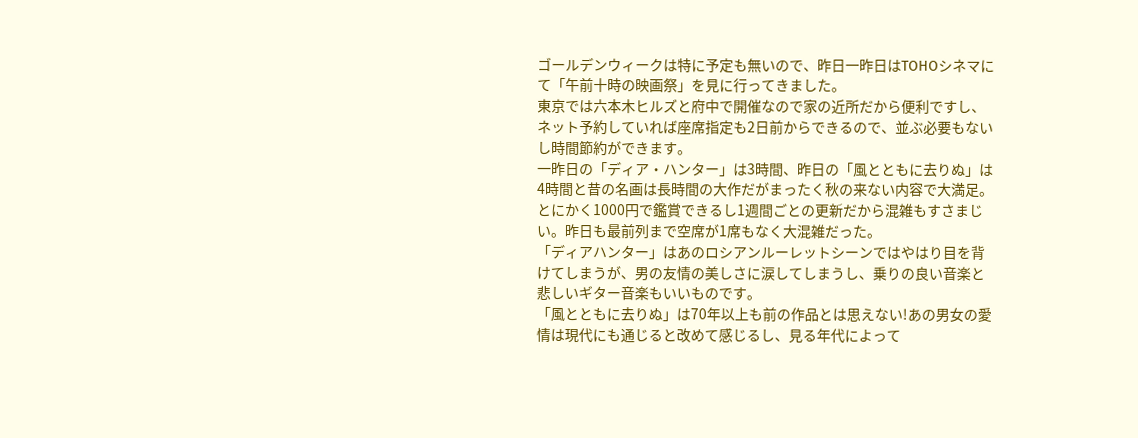ゴールデンウィークは特に予定も無いので、昨日一昨日はTOHOシネマにて「午前十時の映画祭」を見に行ってきました。
東京では六本木ヒルズと府中で開催なので家の近所だから便利ですし、ネット予約していれば座席指定も2日前からできるので、並ぶ必要もないし時間節約ができます。
一昨日の「ディア・ハンター」は3時間、昨日の「風とともに去りぬ」は4時間と昔の名画は長時間の大作だがまったく秋の来ない内容で大満足。
とにかく1000円で鑑賞できるし1週間ごとの更新だから混雑もすさまじい。昨日も最前列まで空席が1席もなく大混雑だった。
「ディアハンター」はあのロシアンルーレットシーンではやはり目を背けてしまうが、男の友情の美しさに涙してしまうし、乗りの良い音楽と悲しいギター音楽もいいものです。
「風とともに去りぬ」は70年以上も前の作品とは思えない!あの男女の愛情は現代にも通じると改めて感じるし、見る年代によって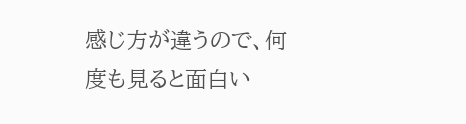感じ方が違うので、何度も見ると面白い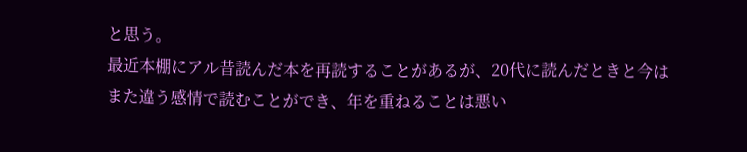と思う。
最近本棚にアル昔読んだ本を再読することがあるが、20代に読んだときと今はまた違う感情で読むことができ、年を重ねることは悪い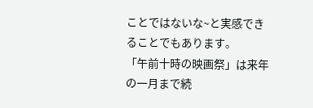ことではないな~と実感できることでもあります。
「午前十時の映画祭」は来年の一月まで続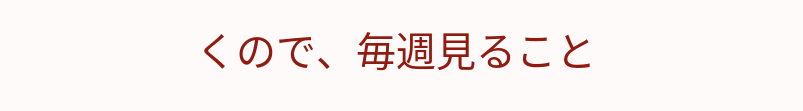くので、毎週見ること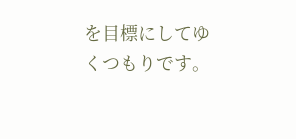を目標にしてゆくつもりです。